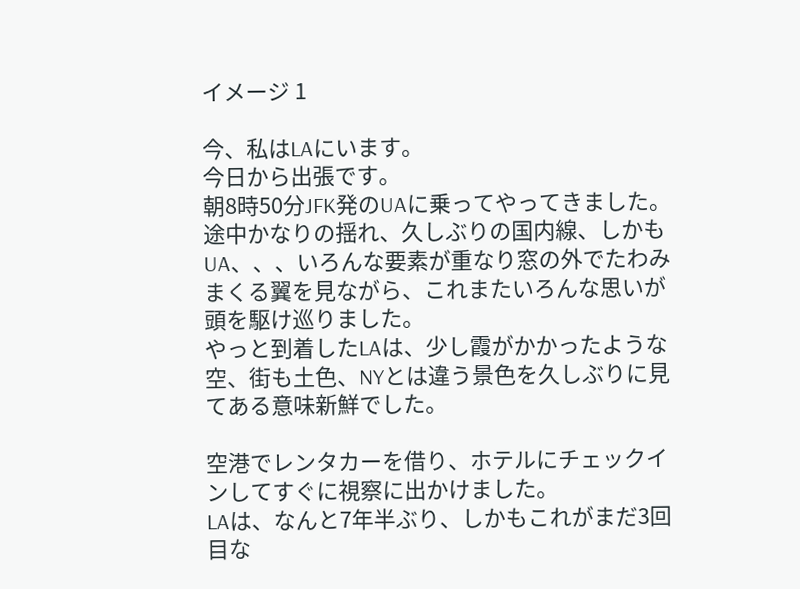イメージ 1

今、私はLAにいます。
今日から出張です。
朝8時50分JFK発のUAに乗ってやってきました。
途中かなりの揺れ、久しぶりの国内線、しかもUA、、、いろんな要素が重なり窓の外でたわみまくる翼を見ながら、これまたいろんな思いが頭を駆け巡りました。
やっと到着したLAは、少し霞がかかったような空、街も土色、NYとは違う景色を久しぶりに見てある意味新鮮でした。

空港でレンタカーを借り、ホテルにチェックインしてすぐに視察に出かけました。
LAは、なんと7年半ぶり、しかもこれがまだ3回目な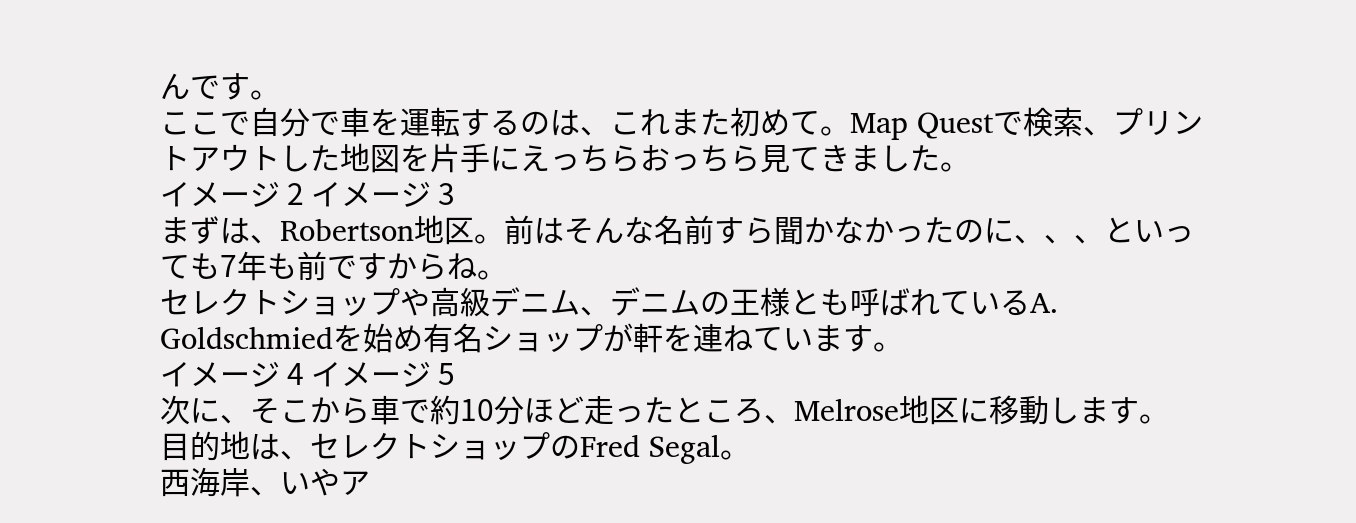んです。
ここで自分で車を運転するのは、これまた初めて。Map Questで検索、プリントアウトした地図を片手にえっちらおっちら見てきました。
イメージ 2 イメージ 3
まずは、Robertson地区。前はそんな名前すら聞かなかったのに、、、といっても7年も前ですからね。
セレクトショップや高級デニム、デニムの王様とも呼ばれているA. Goldschmiedを始め有名ショップが軒を連ねています。
イメージ 4 イメージ 5
次に、そこから車で約10分ほど走ったところ、Melrose地区に移動します。
目的地は、セレクトショップのFred Segal。
西海岸、いやア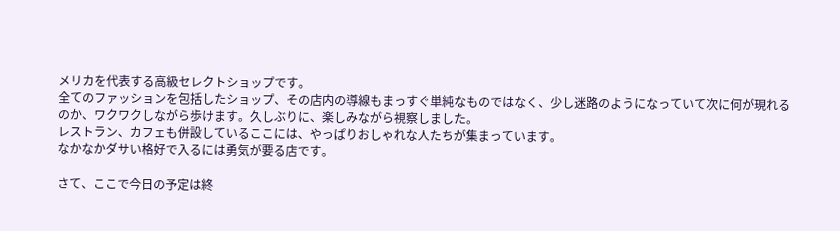メリカを代表する高級セレクトショップです。
全てのファッションを包括したショップ、その店内の導線もまっすぐ単純なものではなく、少し迷路のようになっていて次に何が現れるのか、ワクワクしながら歩けます。久しぶりに、楽しみながら視察しました。
レストラン、カフェも併設しているここには、やっぱりおしゃれな人たちが集まっています。
なかなかダサい格好で入るには勇気が要る店です。

さて、ここで今日の予定は終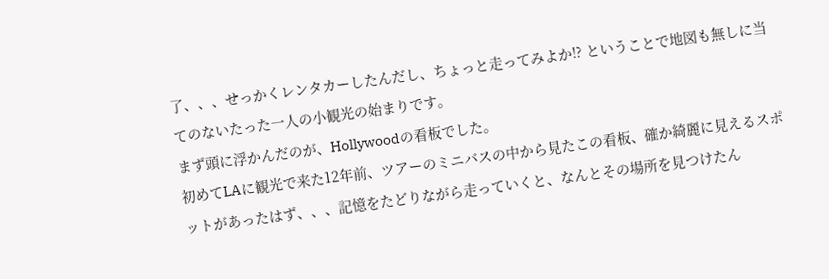了、、、せっかくレンタカーしたんだし、ちょっと走ってみよか!? ということで地図も無しに当てのないたった一人の小観光の始まりです。
まず頭に浮かんだのが、Hollywoodの看板でした。
初めてLAに観光で来た12年前、ツアーのミニバスの中から見たこの看板、確か綺麗に見えるスポットがあったはず、、、記憶をたどりながら走っていくと、なんとその場所を見つけたん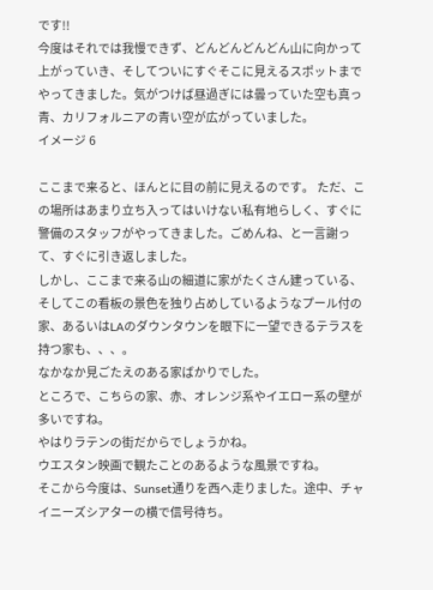です!!
今度はそれでは我慢できず、どんどんどんどん山に向かって上がっていき、そしてついにすぐそこに見えるスポットまでやってきました。気がつけば昼過ぎには曇っていた空も真っ青、カリフォルニアの青い空が広がっていました。
イメージ 6

ここまで来ると、ほんとに目の前に見えるのです。 ただ、この場所はあまり立ち入ってはいけない私有地らしく、すぐに警備のスタッフがやってきました。ごめんね、と一言謝って、すぐに引き返しました。
しかし、ここまで来る山の細道に家がたくさん建っている、そしてこの看板の景色を独り占めしているようなプール付の家、あるいはLAのダウンタウンを眼下に一望できるテラスを持つ家も、、、。
なかなか見ごたえのある家ばかりでした。
ところで、こちらの家、赤、オレンジ系やイエロー系の壁が多いですね。
やはりラテンの街だからでしょうかね。
ウエスタン映画で観たことのあるような風景ですね。
そこから今度は、Sunset通りを西へ走りました。途中、チャイニーズシアターの横で信号待ち。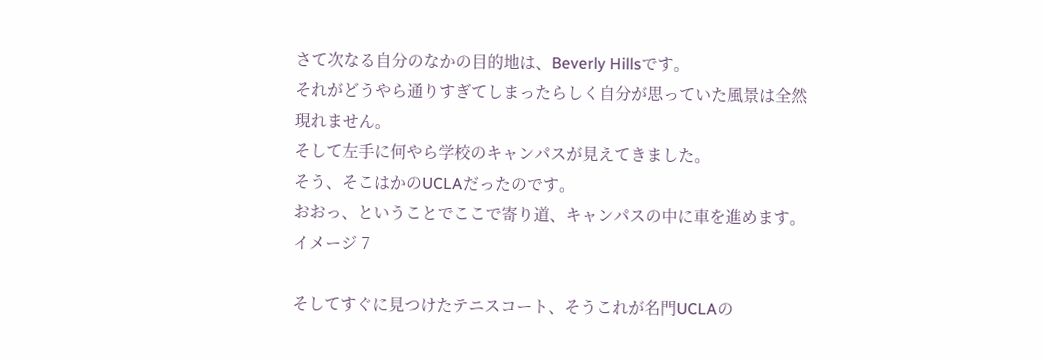さて次なる自分のなかの目的地は、Beverly Hillsです。
それがどうやら通りすぎてしまったらしく自分が思っていた風景は全然現れません。
そして左手に何やら学校のキャンパスが見えてきました。
そう、そこはかのUCLAだったのです。
おおっ、ということでここで寄り道、キャンパスの中に車を進めます。
イメージ 7

そしてすぐに見つけたテニスコート、そうこれが名門UCLAの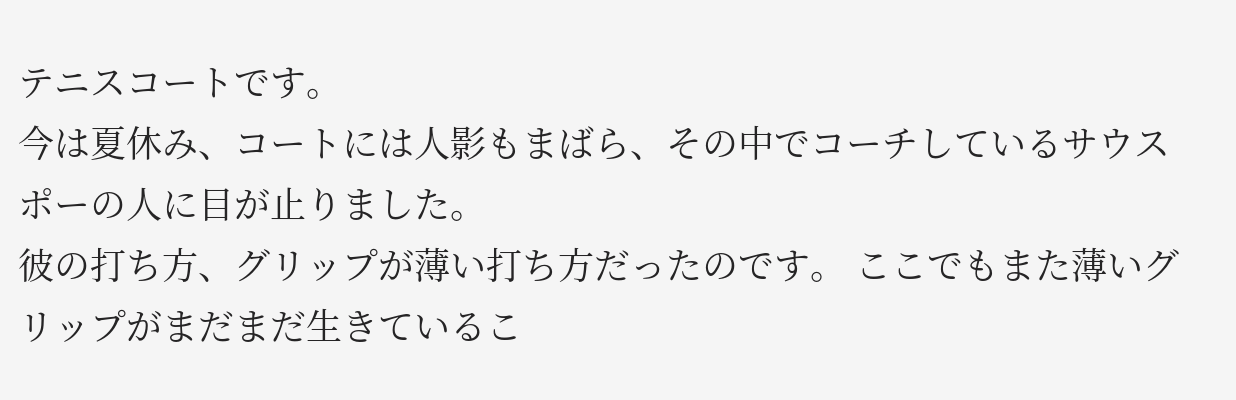テニスコートです。
今は夏休み、コートには人影もまばら、その中でコーチしているサウスポーの人に目が止りました。
彼の打ち方、グリップが薄い打ち方だったのです。 ここでもまた薄いグリップがまだまだ生きているこ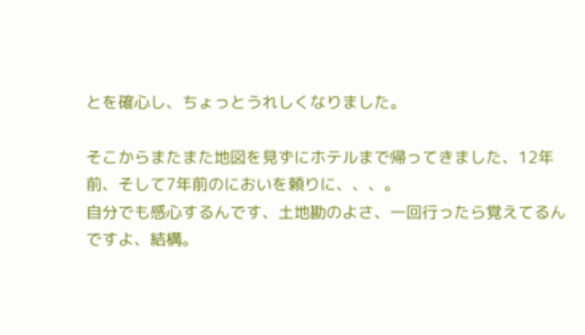とを確心し、ちょっとうれしくなりました。

そこからまたまた地図を見ずにホテルまで帰ってきました、12年前、そして7年前のにおいを頼りに、、、。
自分でも感心するんです、土地勘のよさ、一回行ったら覚えてるんですよ、結構。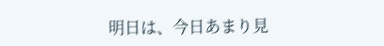明日は、今日あまり見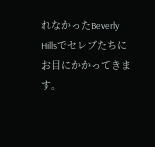れなかったBeverly Hillsでセレブたちにお目にかかってきます。